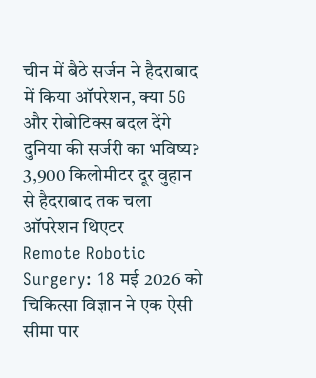चीन में बैठे सर्जन ने हैदराबाद में किया ऑपरेशन, क्या 5G और रोबोटिक्स बदल देंगे दुनिया की सर्जरी का भविष्य?
3,900 किलोमीटर दूर वुहान से हैदराबाद तक चला ऑपरेशन थिएटर
Remote Robotic Surgery: 18 मई 2026 को चिकित्सा विज्ञान ने एक ऐसी सीमा पार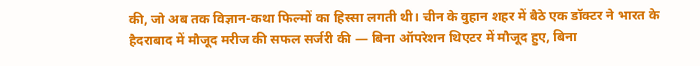की, जो अब तक विज्ञान-कथा फिल्मों का हिस्सा लगती थी। चीन के वुहान शहर में बैठे एक डॉक्टर ने भारत के हैदराबाद में मौजूद मरीज की सफल सर्जरी की — बिना ऑपरेशन थिएटर में मौजूद हुए, बिना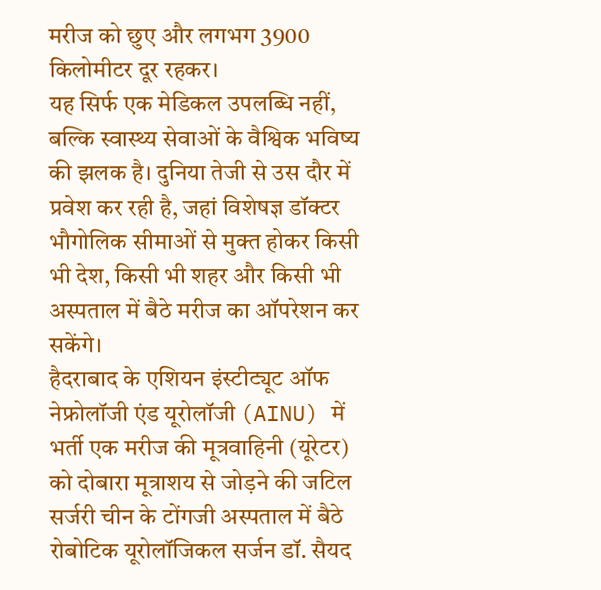मरीज को छुए और लगभग 3900 किलोमीटर दूर रहकर।
यह सिर्फ एक मेडिकल उपलब्धि नहीं, बल्कि स्वास्थ्य सेवाओं के वैश्विक भविष्य की झलक है। दुनिया तेजी से उस दौर में प्रवेश कर रही है, जहां विशेषज्ञ डॉक्टर भौगोलिक सीमाओं से मुक्त होकर किसी भी देश, किसी भी शहर और किसी भी अस्पताल में बैठे मरीज का ऑपरेशन कर सकेंगे।
हैदराबाद के एशियन इंस्टीट्यूट ऑफ नेफ्रोलॉजी एंड यूरोलॉजी (AINU) में भर्ती एक मरीज की मूत्रवाहिनी (यूरेटर) को दोबारा मूत्राशय से जोड़ने की जटिल सर्जरी चीन के टोंगजी अस्पताल में बैठे रोबोटिक यूरोलॉजिकल सर्जन डॉ. सैयद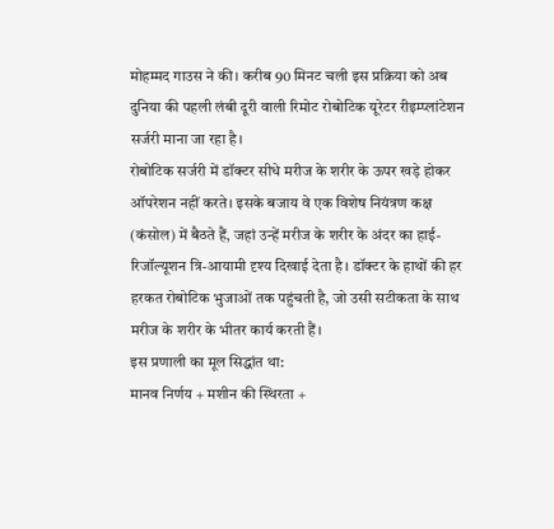मोहम्मद गाउस ने की। करीब 90 मिनट चली इस प्रक्रिया को अब दुनिया की पहली लंबी दूरी वाली रिमोट रोबोटिक यूरेटर रीइम्प्लांटेशन सर्जरी माना जा रहा है।
रोबोटिक सर्जरी में डॉक्टर सीधे मरीज के शरीर के ऊपर खड़े होकर ऑपरेशन नहीं करते। इसके बजाय वे एक विशेष नियंत्रण कक्ष (कंसोल) में बैठते हैं, जहां उन्हें मरीज के शरीर के अंदर का हाई-रिजॉल्यूशन त्रि-आयामी दृश्य दिखाई देता है। डॉक्टर के हाथों की हर हरकत रोबोटिक भुजाओं तक पहुंचती है, जो उसी सटीकता के साथ मरीज के शरीर के भीतर कार्य करती हैं।
इस प्रणाली का मूल सिद्धांत था:
मानव निर्णय + मशीन की स्थिरता +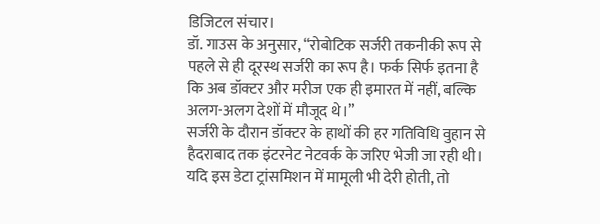डिजिटल संचार।
डॉ. गाउस के अनुसार, “रोबोटिक सर्जरी तकनीकी रूप से पहले से ही दूरस्थ सर्जरी का रूप है। फर्क सिर्फ इतना है कि अब डॉक्टर और मरीज एक ही इमारत में नहीं, बल्कि अलग-अलग देशों में मौजूद थे।”
सर्जरी के दौरान डॉक्टर के हाथों की हर गतिविधि वुहान से हैदराबाद तक इंटरनेट नेटवर्क के जरिए भेजी जा रही थी। यदि इस डेटा ट्रांसमिशन में मामूली भी देरी होती, तो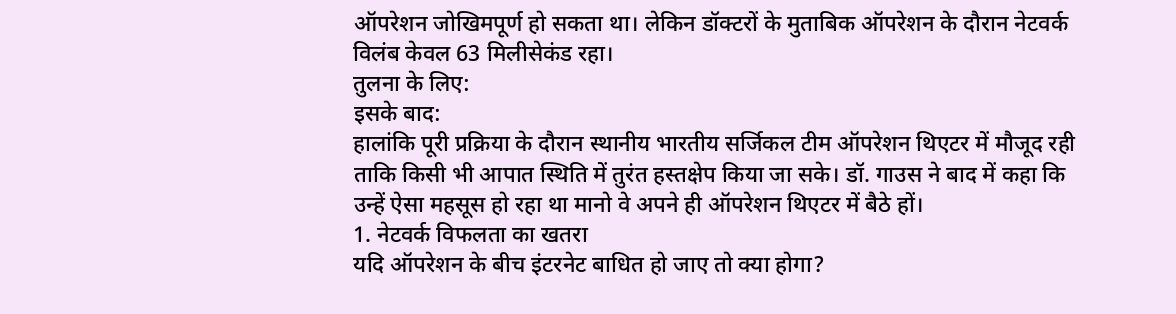ऑपरेशन जोखिमपूर्ण हो सकता था। लेकिन डॉक्टरों के मुताबिक ऑपरेशन के दौरान नेटवर्क विलंब केवल 63 मिलीसेकंड रहा।
तुलना के लिए:
इसके बाद:
हालांकि पूरी प्रक्रिया के दौरान स्थानीय भारतीय सर्जिकल टीम ऑपरेशन थिएटर में मौजूद रही ताकि किसी भी आपात स्थिति में तुरंत हस्तक्षेप किया जा सके। डॉ. गाउस ने बाद में कहा कि उन्हें ऐसा महसूस हो रहा था मानो वे अपने ही ऑपरेशन थिएटर में बैठे हों।
1. नेटवर्क विफलता का खतरा
यदि ऑपरेशन के बीच इंटरनेट बाधित हो जाए तो क्या होगा?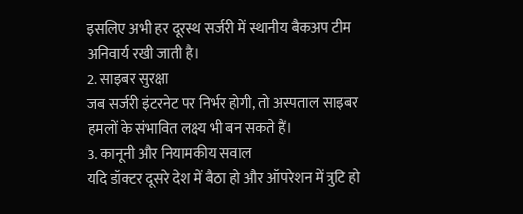इसलिए अभी हर दूरस्थ सर्जरी में स्थानीय बैकअप टीम अनिवार्य रखी जाती है।
2. साइबर सुरक्षा
जब सर्जरी इंटरनेट पर निर्भर होगी, तो अस्पताल साइबर हमलों के संभावित लक्ष्य भी बन सकते हैं।
3. कानूनी और नियामकीय सवाल
यदि डॉक्टर दूसरे देश में बैठा हो और ऑपरेशन में त्रुटि हो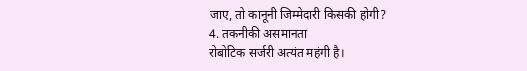जाए, तो कानूनी जिम्मेदारी किसकी होगी?
4. तकनीकी असमानता
रोबोटिक सर्जरी अत्यंत महंगी है।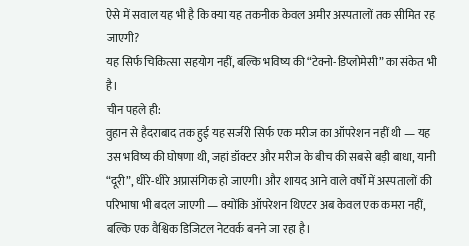ऐसे में सवाल यह भी है कि क्या यह तकनीक केवल अमीर अस्पतालों तक सीमित रह जाएगी?
यह सिर्फ चिकित्सा सहयोग नहीं, बल्कि भविष्य की “टेक्नो-डिप्लोमेसी” का संकेत भी है।
चीन पहले ही:
वुहान से हैदराबाद तक हुई यह सर्जरी सिर्फ एक मरीज का ऑपरेशन नहीं थी — यह उस भविष्य की घोषणा थी, जहां डॉक्टर और मरीज के बीच की सबसे बड़ी बाधा, यानी “दूरी”, धीरे-धीरे अप्रासंगिक हो जाएगी। और शायद आने वाले वर्षों में अस्पतालों की परिभाषा भी बदल जाएगी — क्योंकि ऑपरेशन थिएटर अब केवल एक कमरा नहीं, बल्कि एक वैश्विक डिजिटल नेटवर्क बनने जा रहा है।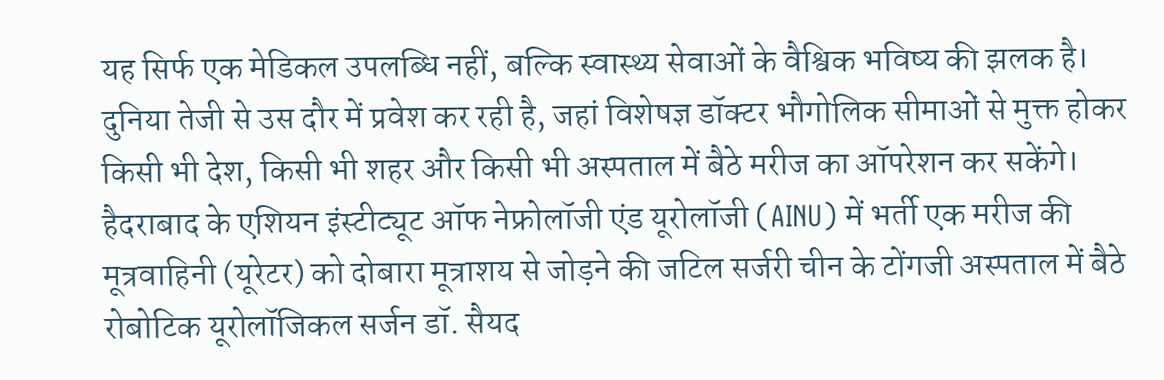यह सिर्फ एक मेडिकल उपलब्धि नहीं, बल्कि स्वास्थ्य सेवाओं के वैश्विक भविष्य की झलक है। दुनिया तेजी से उस दौर में प्रवेश कर रही है, जहां विशेषज्ञ डॉक्टर भौगोलिक सीमाओं से मुक्त होकर किसी भी देश, किसी भी शहर और किसी भी अस्पताल में बैठे मरीज का ऑपरेशन कर सकेंगे।
हैदराबाद के एशियन इंस्टीट्यूट ऑफ नेफ्रोलॉजी एंड यूरोलॉजी (AINU) में भर्ती एक मरीज की मूत्रवाहिनी (यूरेटर) को दोबारा मूत्राशय से जोड़ने की जटिल सर्जरी चीन के टोंगजी अस्पताल में बैठे रोबोटिक यूरोलॉजिकल सर्जन डॉ. सैयद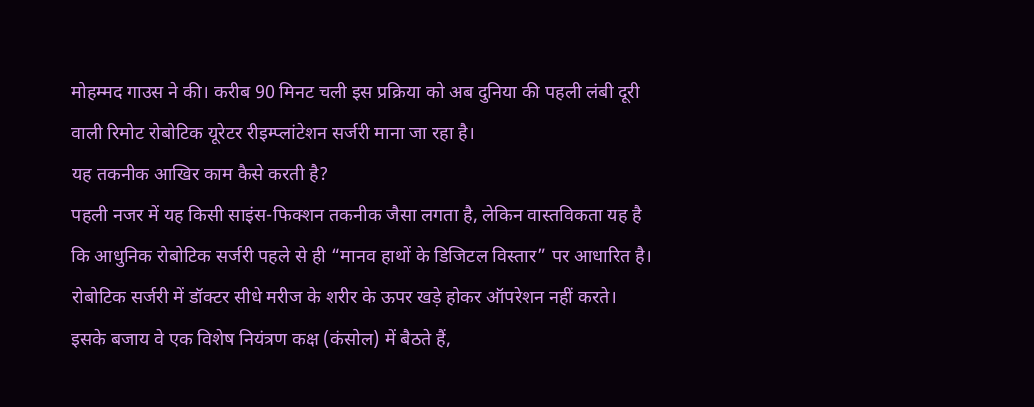मोहम्मद गाउस ने की। करीब 90 मिनट चली इस प्रक्रिया को अब दुनिया की पहली लंबी दूरी वाली रिमोट रोबोटिक यूरेटर रीइम्प्लांटेशन सर्जरी माना जा रहा है।
यह तकनीक आखिर काम कैसे करती है?
पहली नजर में यह किसी साइंस-फिक्शन तकनीक जैसा लगता है, लेकिन वास्तविकता यह है कि आधुनिक रोबोटिक सर्जरी पहले से ही “मानव हाथों के डिजिटल विस्तार” पर आधारित है।
रोबोटिक सर्जरी में डॉक्टर सीधे मरीज के शरीर के ऊपर खड़े होकर ऑपरेशन नहीं करते। इसके बजाय वे एक विशेष नियंत्रण कक्ष (कंसोल) में बैठते हैं,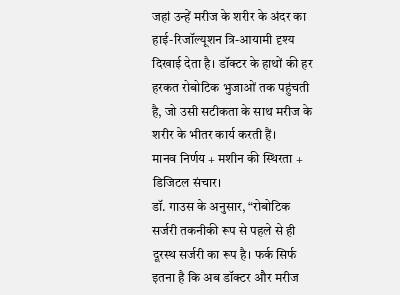जहां उन्हें मरीज के शरीर के अंदर का हाई-रिजॉल्यूशन त्रि-आयामी दृश्य दिखाई देता है। डॉक्टर के हाथों की हर हरकत रोबोटिक भुजाओं तक पहुंचती है, जो उसी सटीकता के साथ मरीज के शरीर के भीतर कार्य करती हैं।
मानव निर्णय + मशीन की स्थिरता + डिजिटल संचार।
डॉ. गाउस के अनुसार, “रोबोटिक सर्जरी तकनीकी रूप से पहले से ही दूरस्थ सर्जरी का रूप है। फर्क सिर्फ इतना है कि अब डॉक्टर और मरीज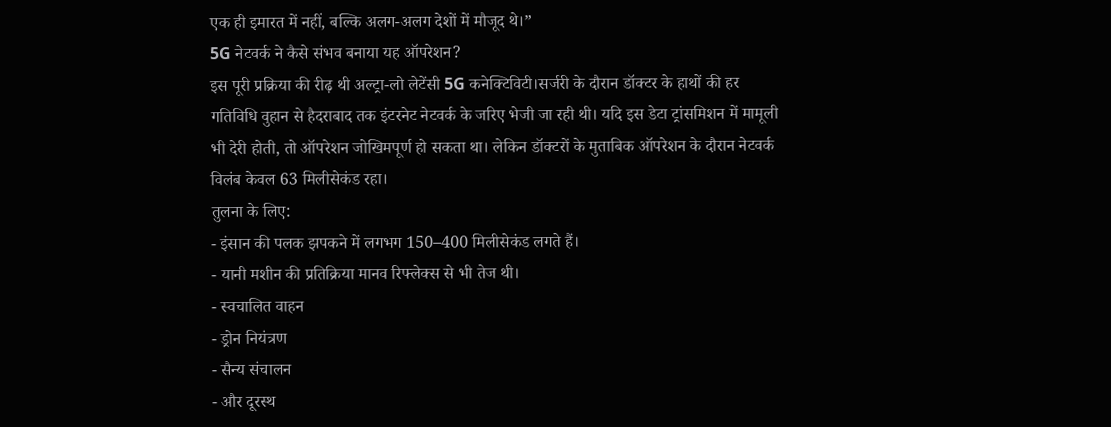एक ही इमारत में नहीं, बल्कि अलग-अलग देशों में मौजूद थे।”
5G नेटवर्क ने कैसे संभव बनाया यह ऑपरेशन?
इस पूरी प्रक्रिया की रीढ़ थी अल्ट्रा-लो लेटेंसी 5G कनेक्टिविटी।सर्जरी के दौरान डॉक्टर के हाथों की हर गतिविधि वुहान से हैदराबाद तक इंटरनेट नेटवर्क के जरिए भेजी जा रही थी। यदि इस डेटा ट्रांसमिशन में मामूली भी देरी होती, तो ऑपरेशन जोखिमपूर्ण हो सकता था। लेकिन डॉक्टरों के मुताबिक ऑपरेशन के दौरान नेटवर्क विलंब केवल 63 मिलीसेकंड रहा।
तुलना के लिए:
- इंसान की पलक झपकने में लगभग 150–400 मिलीसेकंड लगते हैं।
- यानी मशीन की प्रतिक्रिया मानव रिफ्लेक्स से भी तेज थी।
- स्वचालित वाहन
- ड्रोन नियंत्रण
- सैन्य संचालन
- और दूरस्थ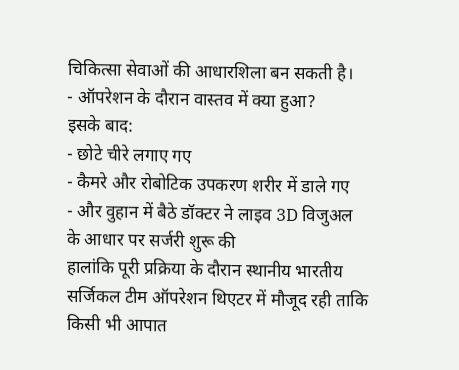चिकित्सा सेवाओं की आधारशिला बन सकती है।
- ऑपरेशन के दौरान वास्तव में क्या हुआ?
इसके बाद:
- छोटे चीरे लगाए गए
- कैमरे और रोबोटिक उपकरण शरीर में डाले गए
- और वुहान में बैठे डॉक्टर ने लाइव 3D विजुअल के आधार पर सर्जरी शुरू की
हालांकि पूरी प्रक्रिया के दौरान स्थानीय भारतीय सर्जिकल टीम ऑपरेशन थिएटर में मौजूद रही ताकि किसी भी आपात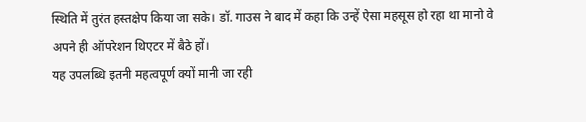स्थिति में तुरंत हस्तक्षेप किया जा सके। डॉ. गाउस ने बाद में कहा कि उन्हें ऐसा महसूस हो रहा था मानो वे अपने ही ऑपरेशन थिएटर में बैठे हों।
यह उपलब्धि इतनी महत्वपूर्ण क्यों मानी जा रही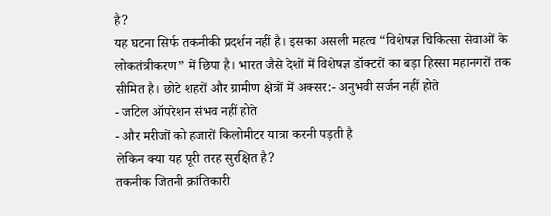है?
यह घटना सिर्फ तकनीकी प्रदर्शन नहीं है। इसका असली महत्व “विशेषज्ञ चिकित्सा सेवाओं के लोकतंत्रीकरण” में छिपा है। भारत जैसे देशों में विशेषज्ञ डॉक्टरों का बड़ा हिस्सा महानगरों तक सीमित है। छोटे शहरों और ग्रामीण क्षेत्रों में अक्सर:- अनुभवी सर्जन नहीं होते
- जटिल ऑपरेशन संभव नहीं होते
- और मरीजों को हजारों किलोमीटर यात्रा करनी पड़ती है
लेकिन क्या यह पूरी तरह सुरक्षित है?
तकनीक जितनी क्रांतिकारी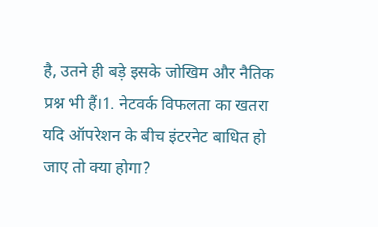है, उतने ही बड़े इसके जोखिम और नैतिक प्रश्न भी हैं।1. नेटवर्क विफलता का खतरा
यदि ऑपरेशन के बीच इंटरनेट बाधित हो जाए तो क्या होगा?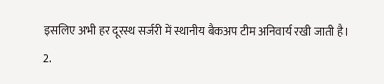इसलिए अभी हर दूरस्थ सर्जरी में स्थानीय बैकअप टीम अनिवार्य रखी जाती है।
2.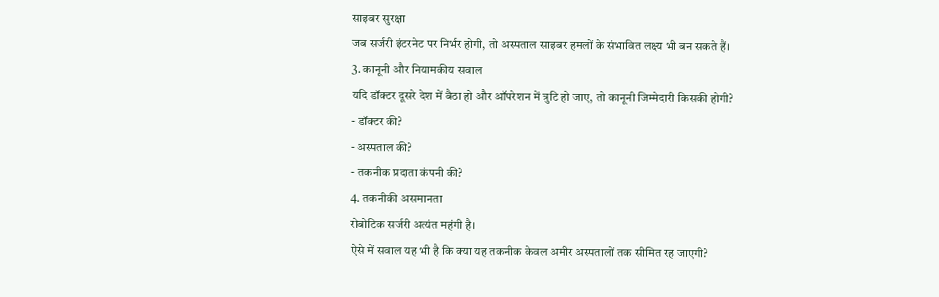साइबर सुरक्षा
जब सर्जरी इंटरनेट पर निर्भर होगी, तो अस्पताल साइबर हमलों के संभावित लक्ष्य भी बन सकते हैं।
3. कानूनी और नियामकीय सवाल
यदि डॉक्टर दूसरे देश में बैठा हो और ऑपरेशन में त्रुटि हो जाए, तो कानूनी जिम्मेदारी किसकी होगी?
- डॉक्टर की?
- अस्पताल की?
- तकनीक प्रदाता कंपनी की?
4. तकनीकी असमानता
रोबोटिक सर्जरी अत्यंत महंगी है।
ऐसे में सवाल यह भी है कि क्या यह तकनीक केवल अमीर अस्पतालों तक सीमित रह जाएगी?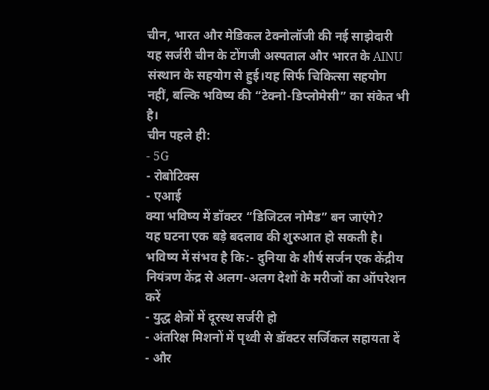चीन, भारत और मेडिकल टेक्नोलॉजी की नई साझेदारी
यह सर्जरी चीन के टोंगजी अस्पताल और भारत के AINU संस्थान के सहयोग से हुई।यह सिर्फ चिकित्सा सहयोग नहीं, बल्कि भविष्य की “टेक्नो-डिप्लोमेसी” का संकेत भी है।
चीन पहले ही:
- 5G
- रोबोटिक्स
- एआई
क्या भविष्य में डॉक्टर “डिजिटल नोमैड” बन जाएंगे?
यह घटना एक बड़े बदलाव की शुरुआत हो सकती है। भविष्य में संभव है कि:- दुनिया के शीर्ष सर्जन एक केंद्रीय नियंत्रण केंद्र से अलग-अलग देशों के मरीजों का ऑपरेशन करें
- युद्ध क्षेत्रों में दूरस्थ सर्जरी हो
- अंतरिक्ष मिशनों में पृथ्वी से डॉक्टर सर्जिकल सहायता दें
- और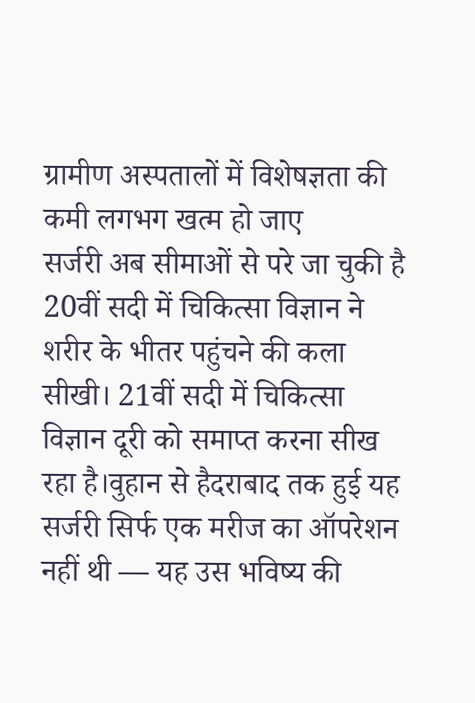ग्रामीण अस्पतालों में विशेषज्ञता की कमी लगभग खत्म हो जाए
सर्जरी अब सीमाओं से परे जा चुकी है
20वीं सदी में चिकित्सा विज्ञान ने शरीर के भीतर पहुंचने की कला सीखी। 21वीं सदी में चिकित्सा विज्ञान दूरी को समाप्त करना सीख रहा है।वुहान से हैदराबाद तक हुई यह सर्जरी सिर्फ एक मरीज का ऑपरेशन नहीं थी — यह उस भविष्य की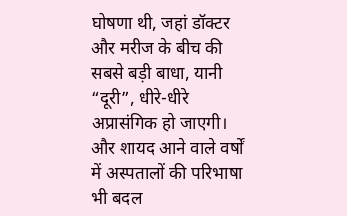घोषणा थी, जहां डॉक्टर और मरीज के बीच की सबसे बड़ी बाधा, यानी “दूरी”, धीरे-धीरे अप्रासंगिक हो जाएगी। और शायद आने वाले वर्षों में अस्पतालों की परिभाषा भी बदल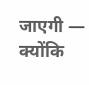जाएगी — क्योंकि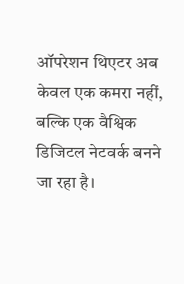ऑपरेशन थिएटर अब केवल एक कमरा नहीं, बल्कि एक वैश्विक डिजिटल नेटवर्क बनने जा रहा है।